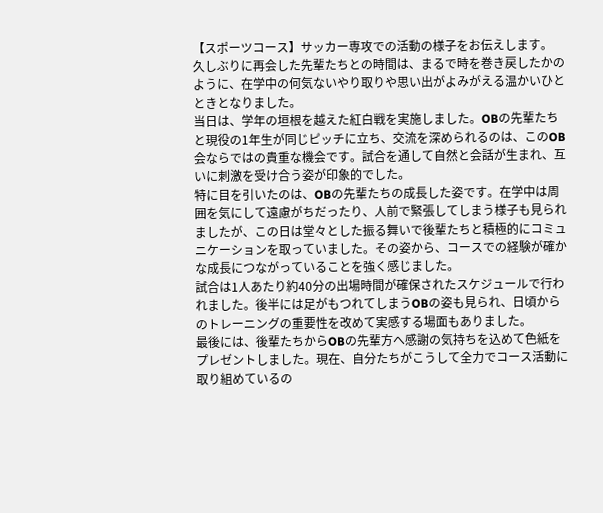【スポーツコース】サッカー専攻での活動の様子をお伝えします。
久しぶりに再会した先輩たちとの時間は、まるで時を巻き戻したかのように、在学中の何気ないやり取りや思い出がよみがえる温かいひとときとなりました。
当日は、学年の垣根を越えた紅白戦を実施しました。OBの先輩たちと現役の1年生が同じピッチに立ち、交流を深められるのは、このOB会ならではの貴重な機会です。試合を通して自然と会話が生まれ、互いに刺激を受け合う姿が印象的でした。
特に目を引いたのは、OBの先輩たちの成長した姿です。在学中は周囲を気にして遠慮がちだったり、人前で緊張してしまう様子も見られましたが、この日は堂々とした振る舞いで後輩たちと積極的にコミュニケーションを取っていました。その姿から、コースでの経験が確かな成長につながっていることを強く感じました。
試合は1人あたり約40分の出場時間が確保されたスケジュールで行われました。後半には足がもつれてしまうOBの姿も見られ、日頃からのトレーニングの重要性を改めて実感する場面もありました。
最後には、後輩たちからOBの先輩方へ感謝の気持ちを込めて色紙をプレゼントしました。現在、自分たちがこうして全力でコース活動に取り組めているの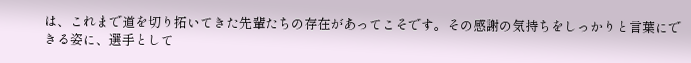は、これまで道を切り拓いてきた先輩たちの存在があってこそです。その感謝の気持ちをしっかりと言葉にできる姿に、選手として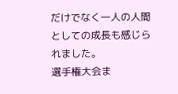だけでなく一人の人間としての成長も感じられました。
選手権大会ま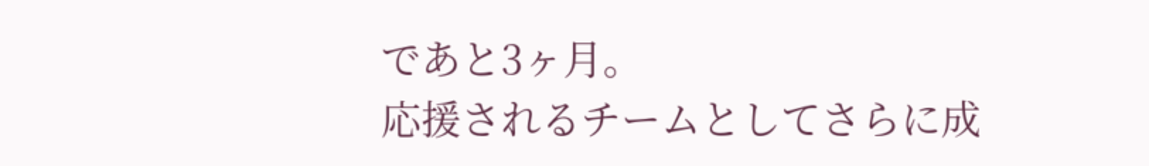であと3ヶ月。
応援されるチームとしてさらに成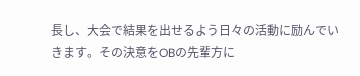長し、大会で結果を出せるよう日々の活動に励んでいきます。その決意をOBの先輩方に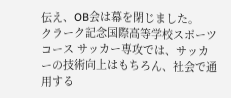伝え、OB会は幕を閉じました。
クラーク記念国際高等学校スポーツコース サッカー専攻では、サッカーの技術向上はもちろん、社会で通用する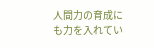人間力の育成にも力を入れてい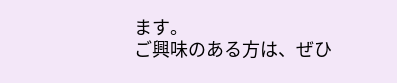ます。
ご興味のある方は、ぜひ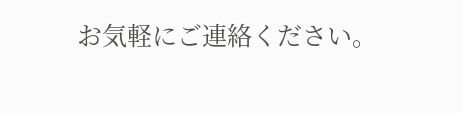お気軽にご連絡ください。